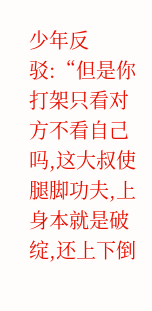少年反驳:“但是你打架只看对方不看自己吗,这大叔使腿脚功夫,上身本就是破绽,还上下倒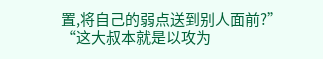置,将自己的弱点送到别人面前?”
“这大叔本就是以攻为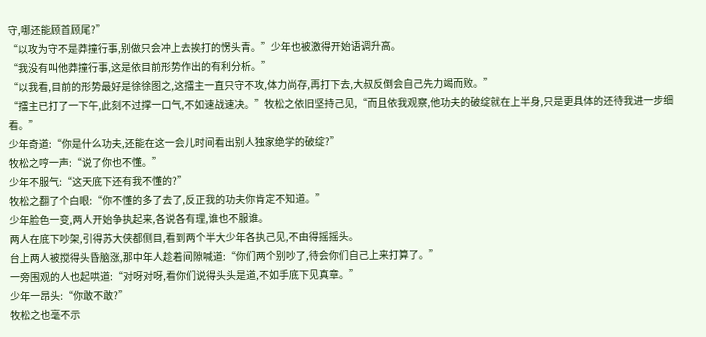守,哪还能顾首顾尾?”
“以攻为守不是莽撞行事,别做只会冲上去挨打的愣头青。”少年也被激得开始语调升高。
“我没有叫他莽撞行事,这是依目前形势作出的有利分析。”
“以我看,目前的形势最好是徐徐图之,这擂主一直只守不攻,体力尚存,再打下去,大叔反倒会自己先力竭而败。”
“擂主已打了一下午,此刻不过撑一口气,不如速战速决。”牧松之依旧坚持己见,“而且依我观察,他功夫的破绽就在上半身,只是更具体的还待我进一步细看。”
少年奇道:“你是什么功夫,还能在这一会儿时间看出别人独家绝学的破绽?”
牧松之哼一声:“说了你也不懂。”
少年不服气:“这天底下还有我不懂的?”
牧松之翻了个白眼:“你不懂的多了去了,反正我的功夫你肯定不知道。”
少年脸色一变,两人开始争执起来,各说各有理,谁也不服谁。
两人在底下吵架,引得苏大侠都侧目,看到两个半大少年各执己见,不由得摇摇头。
台上两人被搅得头昏脑涨,那中年人趁着间隙喊道:“你们两个别吵了,待会你们自己上来打算了。”
一旁围观的人也起哄道:“对呀对呀,看你们说得头头是道,不如手底下见真章。”
少年一昂头:“你敢不敢?”
牧松之也毫不示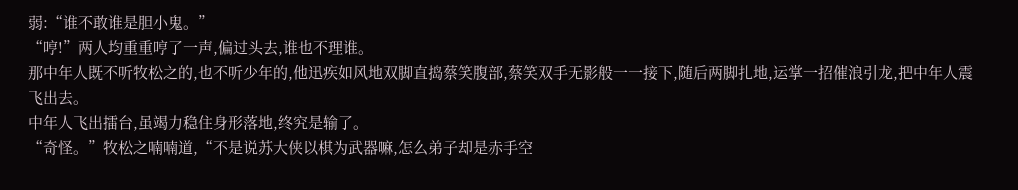弱:“谁不敢谁是胆小鬼。”
“哼!”两人均重重哼了一声,偏过头去,谁也不理谁。
那中年人既不听牧松之的,也不听少年的,他迅疾如风地双脚直捣蔡笑腹部,蔡笑双手无影般一一接下,随后两脚扎地,运掌一招催浪引龙,把中年人震飞出去。
中年人飞出擂台,虽竭力稳住身形落地,终究是输了。
“奇怪。”牧松之喃喃道,“不是说苏大侠以棋为武器嘛,怎么弟子却是赤手空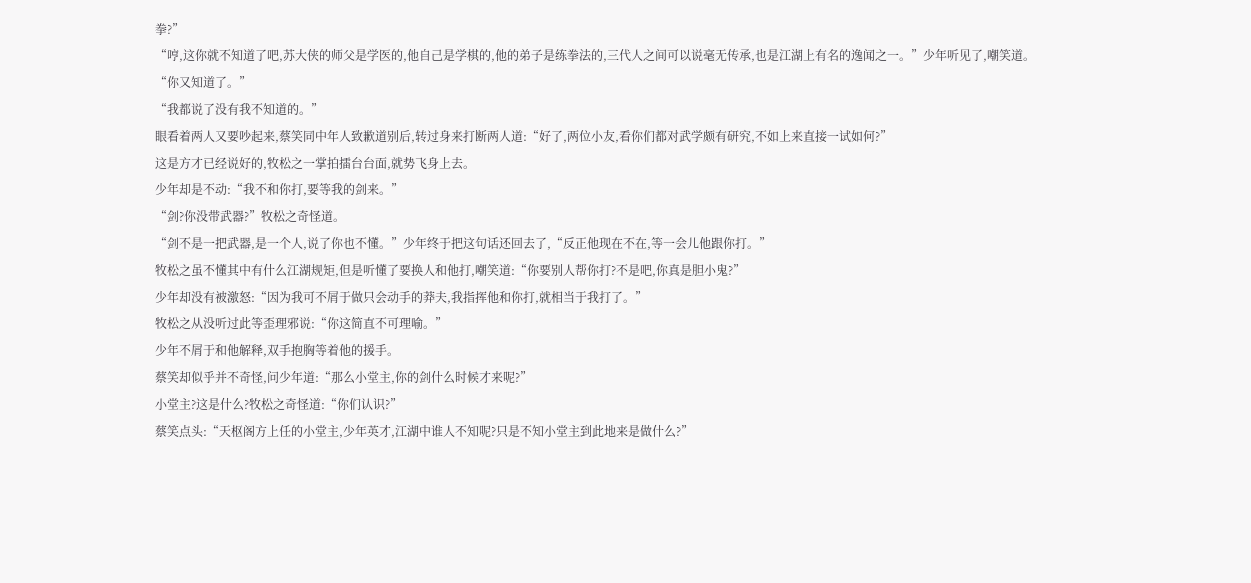拳?”
“哼,这你就不知道了吧,苏大侠的师父是学医的,他自己是学棋的,他的弟子是练拳法的,三代人之间可以说毫无传承,也是江湖上有名的逸闻之一。”少年听见了,嘲笑道。
“你又知道了。”
“我都说了没有我不知道的。”
眼看着两人又要吵起来,蔡笑同中年人致歉道别后,转过身来打断两人道:“好了,两位小友,看你们都对武学颇有研究,不如上来直接一试如何?”
这是方才已经说好的,牧松之一掌拍擂台台面,就势飞身上去。
少年却是不动:“我不和你打,要等我的剑来。”
“剑?你没带武器?”牧松之奇怪道。
“剑不是一把武器,是一个人,说了你也不懂。”少年终于把这句话还回去了,“反正他现在不在,等一会儿他跟你打。”
牧松之虽不懂其中有什么江湖规矩,但是听懂了要换人和他打,嘲笑道:“你要别人帮你打?不是吧,你真是胆小鬼?”
少年却没有被激怒:“因为我可不屑于做只会动手的莽夫,我指挥他和你打,就相当于我打了。”
牧松之从没听过此等歪理邪说:“你这简直不可理喻。”
少年不屑于和他解释,双手抱胸等着他的援手。
蔡笑却似乎并不奇怪,问少年道:“那么小堂主,你的剑什么时候才来呢?”
小堂主?这是什么?牧松之奇怪道:“你们认识?”
蔡笑点头:“天枢阁方上任的小堂主,少年英才,江湖中谁人不知呢?只是不知小堂主到此地来是做什么?”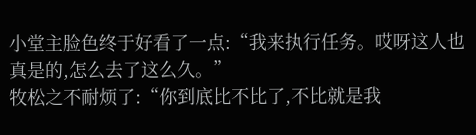小堂主脸色终于好看了一点:“我来执行任务。哎呀这人也真是的,怎么去了这么久。”
牧松之不耐烦了:“你到底比不比了,不比就是我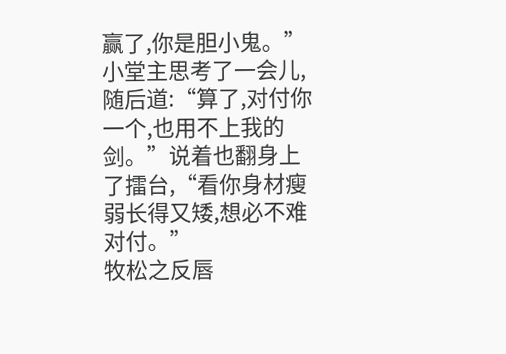赢了,你是胆小鬼。”
小堂主思考了一会儿,随后道:“算了,对付你一个,也用不上我的剑。”说着也翻身上了擂台,“看你身材瘦弱长得又矮,想必不难对付。”
牧松之反唇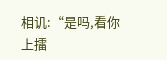相讥:“是吗,看你上擂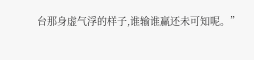台那身虚气浮的样子,谁输谁赢还未可知呢。”